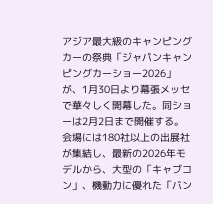アジア最大級のキャンピングカーの祭典「ジャパンキャンピングカーショー2026」が、1月30日より幕張メッセで華々しく開幕した。同ショーは2月2日まで開催する。
会場には180社以上の出展社が集結し、最新の2026年モデルから、大型の「キャブコン」、機動力に優れた「バン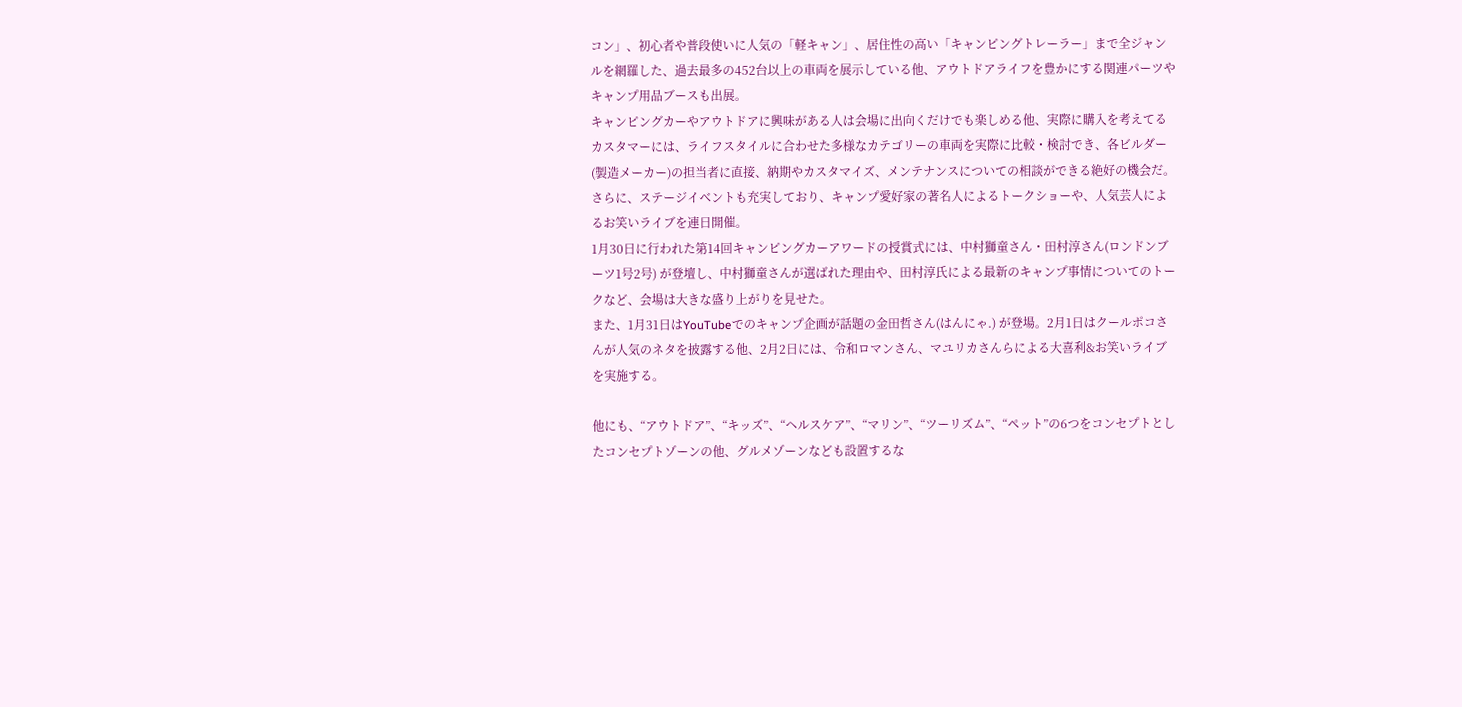コン」、初心者や普段使いに人気の「軽キャン」、居住性の高い「キャンピングトレーラー」まで全ジャンルを網羅した、過去最多の452台以上の車両を展示している他、アウトドアライフを豊かにする関連パーツやキャンプ用品ブースも出展。
キャンピングカーやアウトドアに興味がある人は会場に出向くだけでも楽しめる他、実際に購入を考えてるカスタマーには、ライフスタイルに合わせた多様なカテゴリーの車両を実際に比較・検討でき、各ビルダー(製造メーカー)の担当者に直接、納期やカスタマイズ、メンテナンスについての相談ができる絶好の機会だ。
さらに、ステージイベントも充実しており、キャンプ愛好家の著名人によるトークショーや、人気芸人によるお笑いライブを連日開催。
1月30日に行われた第14回キャンピングカーアワードの授賞式には、中村獅童さん・田村淳さん(ロンドンブーツ1号2号) が登壇し、中村獅童さんが選ばれた理由や、田村淳氏による最新のキャンプ事情についてのトークなど、会場は大きな盛り上がりを見せた。
また、1月31日はYouTubeでのキャンプ企画が話題の金田哲さん(はんにゃ.) が登場。2月1日はクールポコさんが人気のネタを披露する他、2月2日には、令和ロマンさん、マユリカさんらによる大喜利&お笑いライブを実施する。

他にも、“アウトドア”、“キッズ”、“ヘルスケア”、“マリン”、“ツーリズム”、“ペット”の6つをコンセプトとしたコンセプトゾーンの他、グルメゾーンなども設置するな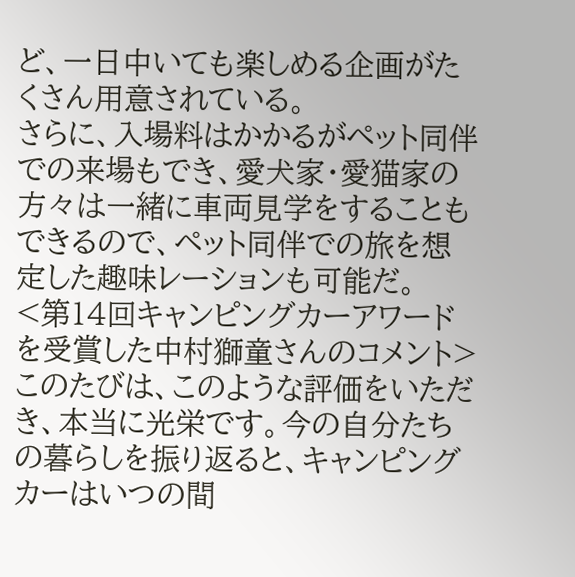ど、一日中いても楽しめる企画がたくさん用意されている。
さらに、入場料はかかるがペット同伴での来場もでき、愛犬家・愛猫家の方々は一緒に車両見学をすることもできるので、ペット同伴での旅を想定した趣味レーションも可能だ。
<第14回キャンピングカーアワードを受賞した中村獅童さんのコメント>
このたびは、このような評価をいただき、本当に光栄です。今の自分たちの暮らしを振り返ると、キャンピングカーはいつの間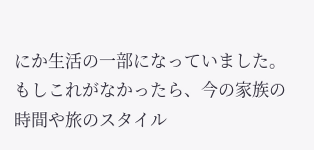にか生活の一部になっていました。もしこれがなかったら、今の家族の時間や旅のスタイル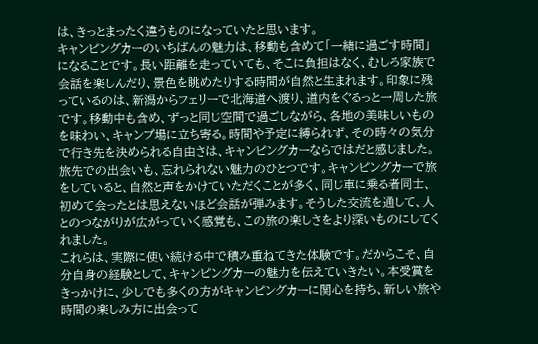は、きっとまったく違うものになっていたと思います。
キャンピングカーのいちばんの魅力は、移動も含めて「一緒に過ごす時間」になることです。長い距離を走っていても、そこに負担はなく、むしろ家族で会話を楽しんだり、景色を眺めたりする時間が自然と生まれます。印象に残っているのは、新潟からフェリーで北海道へ渡り、道内をぐるっと一周した旅です。移動中も含め、ずっと同じ空間で過ごしながら、各地の美味しいものを味わい、キャンプ場に立ち寄る。時間や予定に縛られず、その時々の気分で行き先を決められる自由さは、キャンピングカーならではだと感じました。
旅先での出会いも、忘れられない魅力のひとつです。キャンピングカーで旅をしていると、自然と声をかけていただくことが多く、同じ車に乗る者同士、初めて会ったとは思えないほど会話が弾みます。そうした交流を通して、人とのつながりが広がっていく感覚も、この旅の楽しさをより深いものにしてくれました。
これらは、実際に使い続ける中で積み重ねてきた体験です。だからこそ、自分自身の経験として、キャンピングカーの魅力を伝えていきたい。本受賞をきっかけに、少しでも多くの方がキャンピングカーに関心を持ち、新しい旅や時間の楽しみ方に出会って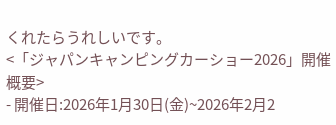くれたらうれしいです。
<「ジャパンキャンピングカーショー2026」開催概要>
- 開催日:2026年1月30日(金)~2026年2月2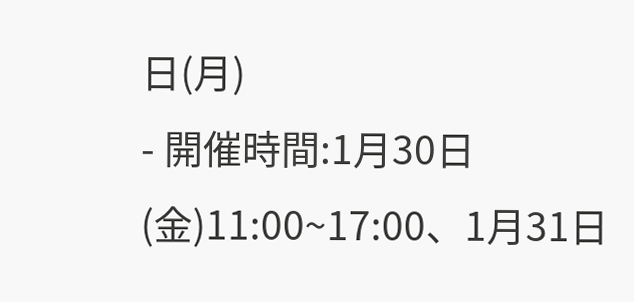日(月)
- 開催時間:1月30日(金)11:00~17:00、1月31日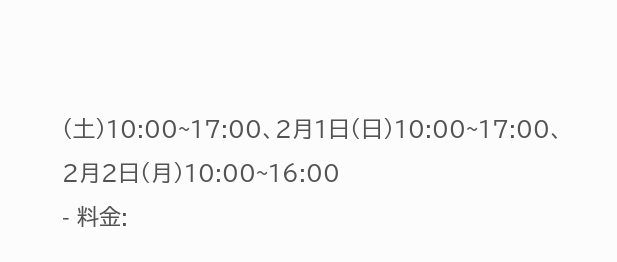(土)10:00~17:00、2月1日(日)10:00~17:00、2月2日(月)10:00~16:00
- 料金: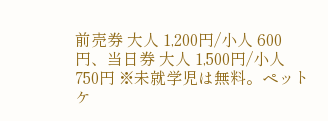前売券 大人 1,200円/小人 600円、当日券 大人 1,500円/小人 750円 ※未就学児は無料。ペットケ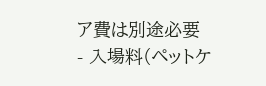ア費は別途必要
- 入場料(ペットケ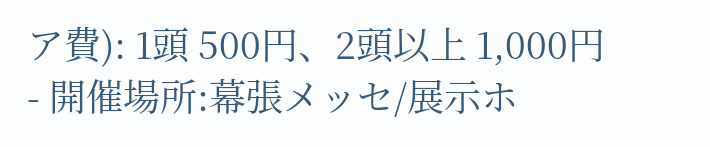ア費): 1頭 500円、2頭以上 1,000円
- 開催場所:幕張メッセ/展示ホ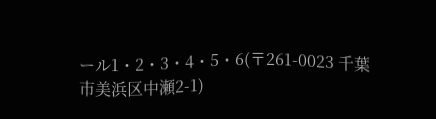ール1・2・3・4・5・6(〒261-0023 千葉市美浜区中瀬2-1)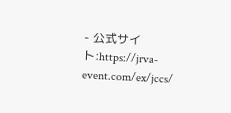- 公式サイト:https://jrva-event.com/ex/jccs/